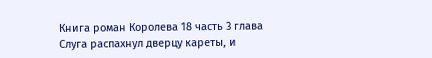Книга роман Королева 18 часть 3 глава
Слуга распахнул дверцу кареты, и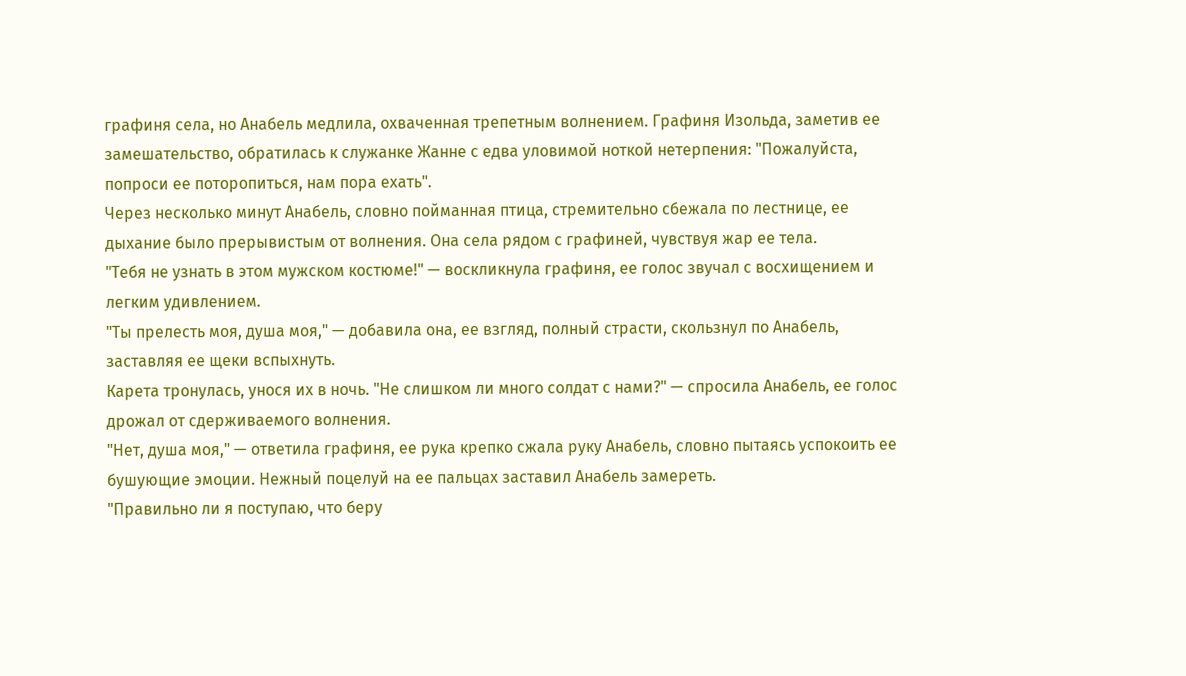графиня села, но Анабель медлила, охваченная трепетным волнением. Графиня Изольда, заметив ее замешательство, обратилась к служанке Жанне с едва уловимой ноткой нетерпения: "Пожалуйста, попроси ее поторопиться, нам пора ехать".
Через несколько минут Анабель, словно пойманная птица, стремительно сбежала по лестнице, ее дыхание было прерывистым от волнения. Она села рядом с графиней, чувствуя жар ее тела.
"Тебя не узнать в этом мужском костюме!" — воскликнула графиня, ее голос звучал с восхищением и легким удивлением.
"Ты прелесть моя, душа моя," — добавила она, ее взгляд, полный страсти, скользнул по Анабель, заставляя ее щеки вспыхнуть.
Карета тронулась, унося их в ночь. "Не слишком ли много солдат с нами?" — спросила Анабель, ее голос дрожал от сдерживаемого волнения.
"Нет, душа моя," — ответила графиня, ее рука крепко сжала руку Анабель, словно пытаясь успокоить ее бушующие эмоции. Нежный поцелуй на ее пальцах заставил Анабель замереть.
"Правильно ли я поступаю, что беру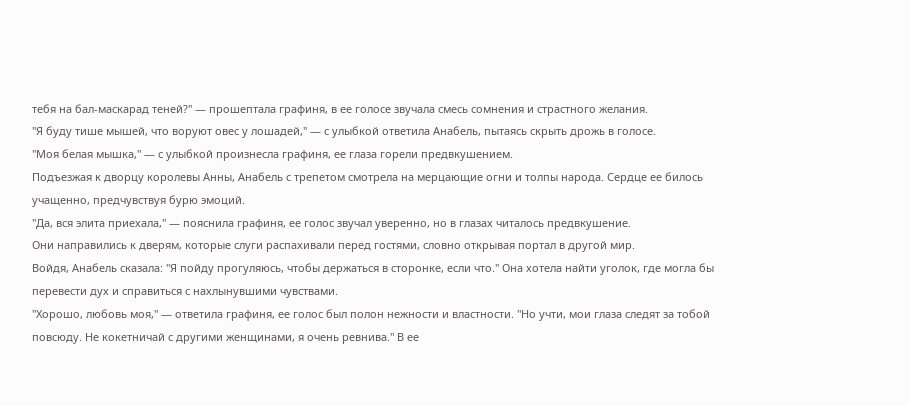тебя на бал-маскарад теней?" — прошептала графиня, в ее голосе звучала смесь сомнения и страстного желания.
"Я буду тише мышей, что воруют овес у лошадей," — с улыбкой ответила Анабель, пытаясь скрыть дрожь в голосе.
"Моя белая мышка," — с улыбкой произнесла графиня, ее глаза горели предвкушением.
Подъезжая к дворцу королевы Анны, Анабель с трепетом смотрела на мерцающие огни и толпы народа. Сердце ее билось учащенно, предчувствуя бурю эмоций.
"Да, вся элита приехала," — пояснила графиня, ее голос звучал уверенно, но в глазах читалось предвкушение.
Они направились к дверям, которые слуги распахивали перед гостями, словно открывая портал в другой мир.
Войдя, Анабель сказала: "Я пойду прогуляюсь, чтобы держаться в сторонке, если что." Она хотела найти уголок, где могла бы перевести дух и справиться с нахлынувшими чувствами.
"Хорошо, любовь моя," — ответила графиня, ее голос был полон нежности и властности. "Но учти, мои глаза следят за тобой повсюду. Не кокетничай с другими женщинами, я очень ревнива." В ее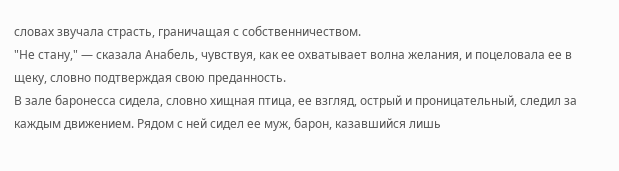словах звучала страсть, граничащая с собственничеством.
"Не стану," — сказала Анабель, чувствуя, как ее охватывает волна желания, и поцеловала ее в щеку, словно подтверждая свою преданность.
В зале баронесса сидела, словно хищная птица, ее взгляд, острый и проницательный, следил за каждым движением. Рядом с ней сидел ее муж, барон, казавшийся лишь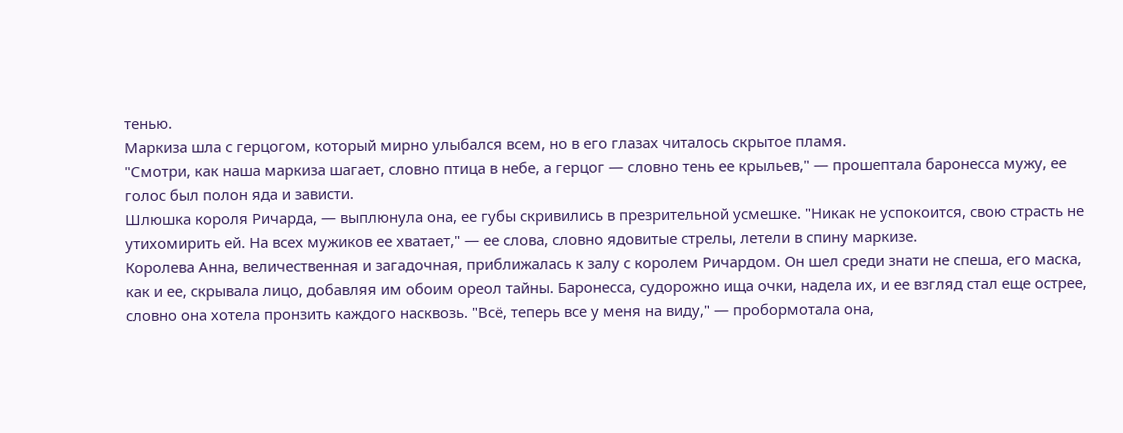тенью.
Маркиза шла с герцогом, который мирно улыбался всем, но в его глазах читалось скрытое пламя.
"Смотри, как наша маркиза шагает, словно птица в небе, а герцог — словно тень ее крыльев," — прошептала баронесса мужу, ее голос был полон яда и зависти.
Шлюшка короля Ричарда, — выплюнула она, ее губы скривились в презрительной усмешке. "Никак не успокоится, свою страсть не утихомирить ей. На всех мужиков ее хватает," — ее слова, словно ядовитые стрелы, летели в спину маркизе.
Королева Анна, величественная и загадочная, приближалась к залу с королем Ричардом. Он шел среди знати не спеша, его маска, как и ее, скрывала лицо, добавляя им обоим ореол тайны. Баронесса, судорожно ища очки, надела их, и ее взгляд стал еще острее, словно она хотела пронзить каждого насквозь. "Всё, теперь все у меня на виду," — пробормотала она,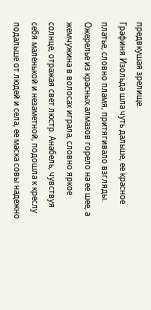предвкушая зрелище.
Графиня Изольда шла чуть дальше, ее красное платье, словно пламя, притягивало взгляды. Ожерелье из красных алмазов горело на ее шее, а жемчужина в волосах играла, словно яркое солнце, отражая свет люстр. Анабель, чувствуя себя маленькой и незаметной, подошла к креслу подальше от людей и села, ее маска совы надежно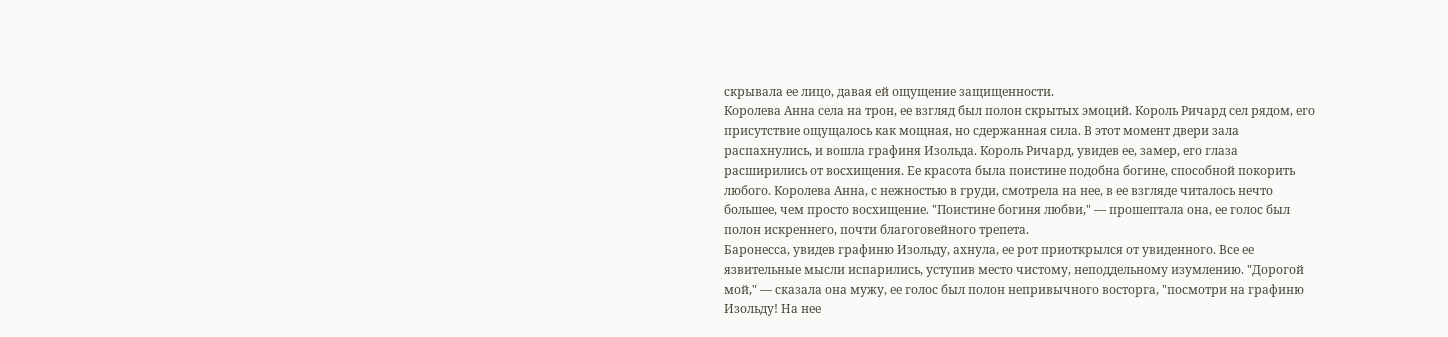скрывала ее лицо, давая ей ощущение защищенности.
Королева Анна села на трон, ее взгляд был полон скрытых эмоций. Король Ричард сел рядом, его присутствие ощущалось как мощная, но сдержанная сила. В этот момент двери зала распахнулись, и вошла графиня Изольда. Король Ричард, увидев ее, замер, его глаза расширились от восхищения. Ее красота была поистине подобна богине, способной покорить любого. Королева Анна, с нежностью в груди, смотрела на нее, в ее взгляде читалось нечто большее, чем просто восхищение. "Поистине богиня любви," — прошептала она, ее голос был полон искреннего, почти благоговейного трепета.
Баронесса, увидев графиню Изольду, ахнула, ее рот приоткрылся от увиденного. Все ее язвительные мысли испарились, уступив место чистому, неподдельному изумлению. "Дорогой мой," — сказала она мужу, ее голос был полон непривычного восторга, "посмотри на графиню Изольду! На нее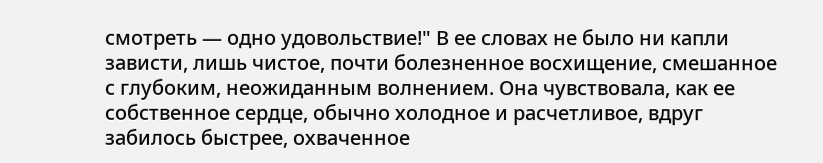смотреть — одно удовольствие!" В ее словах не было ни капли зависти, лишь чистое, почти болезненное восхищение, смешанное с глубоким, неожиданным волнением. Она чувствовала, как ее собственное сердце, обычно холодное и расчетливое, вдруг забилось быстрее, охваченное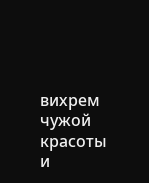вихрем чужой красоты и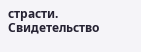страсти.
Свидетельство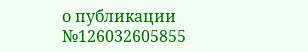о публикации №126032605855